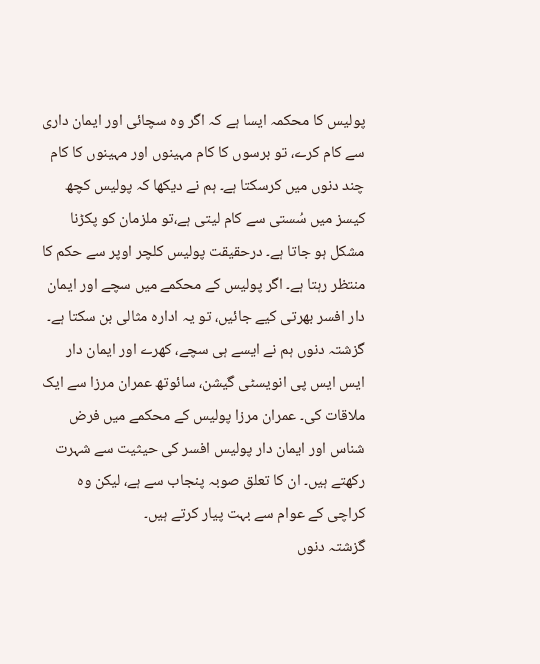پولیس کا محکمہ ایسا ہے کہ اگر وہ سچائی اور ایمان داری سے کام کرے، تو برسوں کا کام مہینوں اور مہینوں کا کام چند دنوں میں کرسکتا ہے۔ ہم نے دیکھا کہ پولیس کچھ کیسز میں سُستی سے کام لیتی ہے،تو ملزمان کو پکڑنا مشکل ہو جاتا ہے۔ درحقیقت پولیس کلچر اوپر سے حکم کا منتظر رہتا ہے۔ اگر پولیس کے محکمے میں سچے اور ایمان دار افسر بھرتی کیے جائیں، تو یہ ادارہ مثالی بن سکتا ہے۔
گزشتہ دنوں ہم نے ایسے ہی سچے، کھرے اور ایمان دار ایس ایس پی انویسٹی گیشن، سائوتھ عمران مرزا سے ایک ملاقات کی۔ عمران مرزا پولیس کے محکمے میں فرض شناس اور ایمان دار پولیس افسر کی حیثیت سے شہرت رکھتے ہیں۔ ان کا تعلق صوبہ پنجاب سے ہے، لیکن وہ کراچی کے عوام سے بہت پیار کرتے ہیں۔
گزشتہ دنوں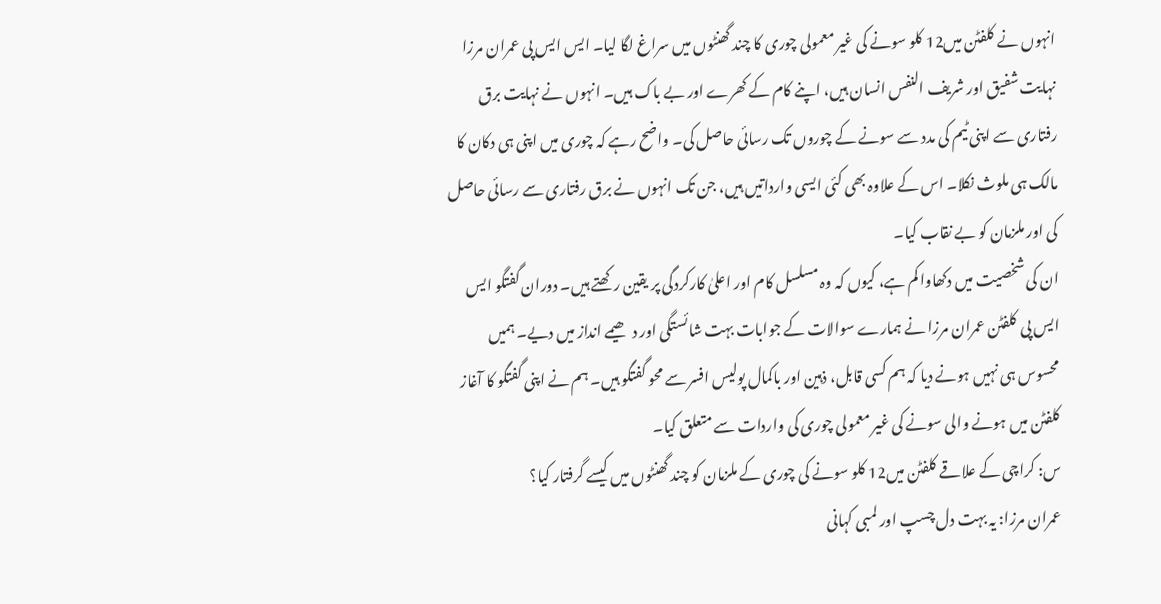انہوں نے کلفٹن میں12 کلو سونے کی غیر معمولی چوری کا چند گھنٹوں میں سراغ لگا لیا۔ ایس ایس پی عمران مرزا نہایت شفیق اور شریف النفس انسان ہیں، اپنے کام کے کھرے اور بے باک ہیں۔ انہوں نے نہایت برق رفتاری سے اپنی ٹیم کی مدد سے سونے کے چوروں تک رسائی حاصل کی۔ واضح رہے کہ چوری میں اپنی ہی دکان کا مالک ہی ملوث نکلا۔ اس کے علاوہ بھی کئی ایسی وارداتیں ہیں، جن تک انہوں نے برق رفتاری سے رسائی حاصل کی اور ملزمان کو بے نقاب کیا۔
ان کی شخصیت میں دکھاوا کم ہے، کیوں کہ وہ مسلسل کام اور اعلیٰ کارکردگی پر یقین رکھتے ہیں۔ دوران گفتگو ایس ایس پی کلفٹن عمران مرزا نے ہمارے سوالات کے جوابات بہت شائستگی اور دھیمے انداز میں دیے۔ ہمیں محسوس ہی نہیں ہونے دیا کہ ہم کسی قابل، ذہین اور باکمال پولیس افسر سے محو گفتگو ہیں۔ ہم نے اپنی گفتگو کا آغاز کلفٹن میں ہونے والی سونے کی غیر معمولی چوری کی واردات سے متعلق کیا۔
س: کراچی کے علاقے کلفٹن میں12 کلو سونے کی چوری کے ملزمان کو چند گھنٹوں میں کیسے گرفتار کیا؟
عمران مرزا: یہ بہت دل چسپ اور لمبی کہانی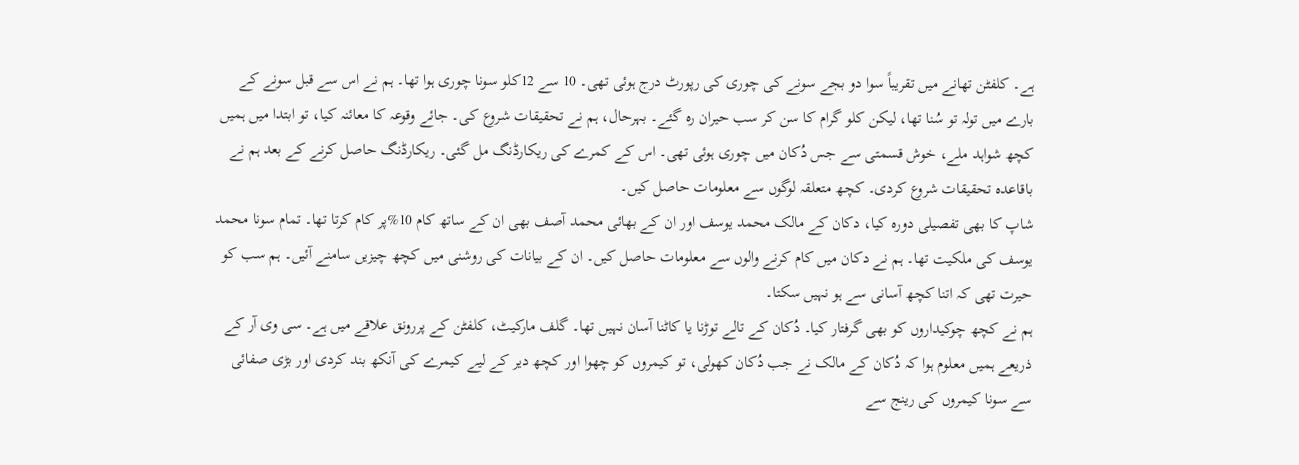ہے۔ کلفٹن تھانے میں تقریباً سوا دو بجے سونے کی چوری کی رپورٹ درج ہوئی تھی۔ 10 سے 12کلو سونا چوری ہوا تھا۔ ہم نے اس سے قبل سونے کے بارے میں تولہ تو سُنا تھا، لیکن کلو گرام کا سن کر سب حیران رہ گئے۔ بہرحال، ہم نے تحقیقات شروع کی۔ جائے وقوعہ کا معائنہ کیا، تو ابتدا میں ہمیں کچھ شواہد ملے، خوش قسمتی سے جس دُکان میں چوری ہوئی تھی۔ اس کے کمرے کی ریکارڈنگ مل گئی۔ ریکارڈنگ حاصل کرنے کے بعد ہم نے باقاعدہ تحقیقات شروع کردی۔ کچھ متعلقہ لوگوں سے معلومات حاصل کیں۔
شاپ کا بھی تفصیلی دورہ کیا، دکان کے مالک محمد یوسف اور ان کے بھائی محمد آصف بھی ان کے ساتھ کام 10%پر کام کرتا تھا۔ تمام سونا محمد یوسف کی ملکیت تھا۔ ہم نے دکان میں کام کرنے والوں سے معلومات حاصل کیں۔ ان کے بیانات کی روشنی میں کچھ چیزیں سامنے آئیں۔ ہم سب کو حیرت تھی کہ اتنا کچھ آسانی سے ہو نہیں سکتا۔
ہم نے کچھ چوکیداروں کو بھی گرفتار کیا۔ دُکان کے تالے توڑنا یا کاٹنا آسان نہیں تھا۔ گلف مارکیٹ، کلفٹن کے پررونق علاقے میں ہے۔ سی وی آر کے ذریعے ہمیں معلوم ہوا کہ دُکان کے مالک نے جب دُکان کھولی، تو کیمروں کو چھوا اور کچھ دیر کے لیے کیمرے کی آنکھ بند کردی اور بڑی صفائی سے سونا کیمروں کی رینج سے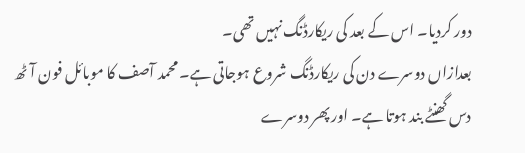دور کردیا۔ اس کے بعد کی ریکارڈنگ نہیں تھی۔
بعدازاں دوسرے دن کی ریکارڈنگ شروع ہوجاتی ہے۔ محمد آصف کا موبائل فون آٹھ دس گھنٹے بند ہوتا ہے۔ اور پھر دوسرے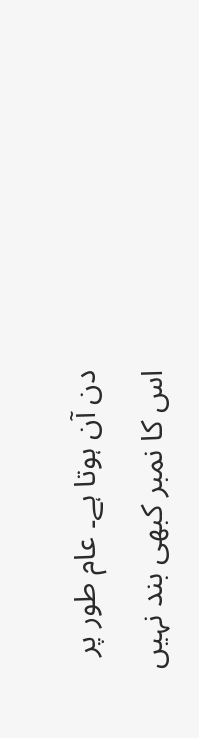دن آن ہوتا ہے۔ عام طور پر اس کا نمبر کبھی بند نہیں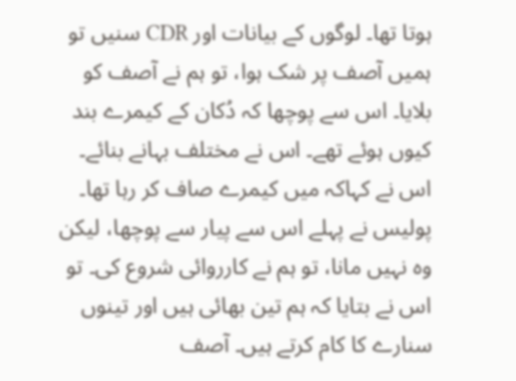ہوتا تھا۔ لوگوں کے بیانات اور CDR سنیں تو ہمیں آصف پر شک ہوا، تو ہم نے آصف کو بلایا۔ اس سے پوچھا کہ دُکان کے کیمرے بند کیوں ہوئے تھے۔ اس نے مختلف بہانے بنائے۔
اس نے کہاکہ میں کیمرے صاف کر رہا تھا۔ پولیس نے پہلے اس سے پیار سے پوچھا، لیکن وہ نہیں مانا، تو ہم نے کارروائی شروع کی۔ تو اس نے بتایا کہ ہم تین بھائی ہیں اور تینوں سنارے کا کام کرتے ہیں۔ آصف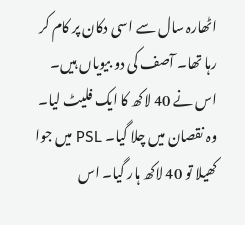اٹھارہ سال سے اسی دکان پر کام کر رہا تھا۔ آصف کی دو بیویاں ہیں۔ اس نے 40 لاکھ کا ایک فلیٹ لیا۔ وہ نقصان میں چلا گیا۔ PSL میں جوا کھیلا تو 40 لاکھ ہار گیا۔ اس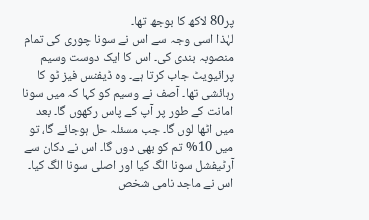پر80 لاکھ کا بوجھ تھا۔
لہٰذا اسی وجہ سے اس نے سونا چوری کی تمام منصوبہ بندی کی۔ اس کا ایک دوست وسیم پرائیویٹ جاب کرتا ہے۔ وہ ڈیفنس فیز ٹو کا رہائشی تھا۔ آصف نے وسیم کو کہا کہ میں سونا امانت کے طور پر آپ کے پاس رکھوں گا۔ بعد میں اٹھا لوں گا۔ جب مسئلہ حل ہوجائے گا، تو میں 10% تم کو بھی دوں گا۔ اس نے دکان سے آرٹیفشل سونا الگ کیا اور اصلی سونا الگ کیا۔ اس نے ماجد نامی شخص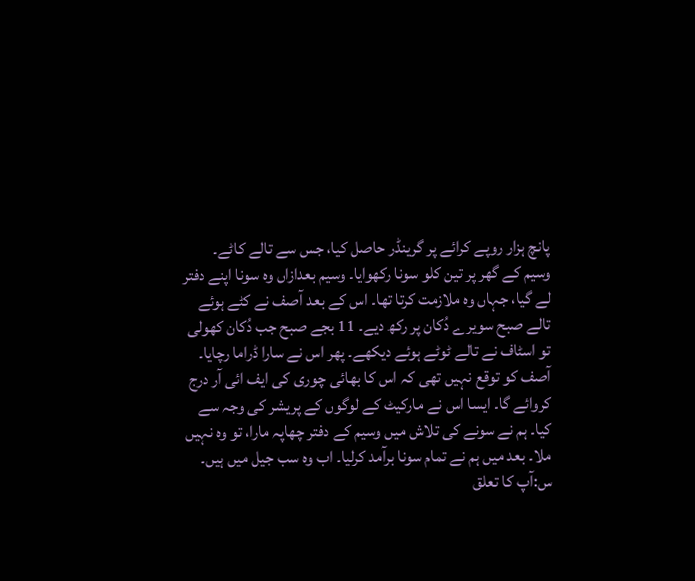پانچ ہزار روپے کرائے پر گرینڈر حاصل کیا، جس سے تالے کاٹے۔
وسیم کے گھر پر تین کلو سونا رکھوایا۔ وسیم بعدازاں وہ سونا اپنے دفتر لے گیا، جہاں وہ ملازمت کرتا تھا۔ اس کے بعد آصف نے کٹے ہوئے تالے صبح سویرے دُکان پر رکھ دیے۔ 11 بجے صبح جب دُکان کھولی تو اسٹاف نے تالے ٹوٹے ہوئے دیکھے۔ پھر اس نے سارا ڈراما رچایا۔ آصف کو توقع نہیں تھی کہ اس کا بھائی چوری کی ایف ائی آر درج کروائے گا۔ ایسا اس نے مارکیٹ کے لوگوں کے پریشر کی وجہ سے کیا۔ ہم نے سونے کی تلاش میں وسیم کے دفتر چھاپہ مارا، تو وہ نہیں ملا۔ بعد میں ہم نے تمام سونا برآمد کرلیا۔ اب وہ سب جیل میں ہیں۔
س:آپ کا تعلق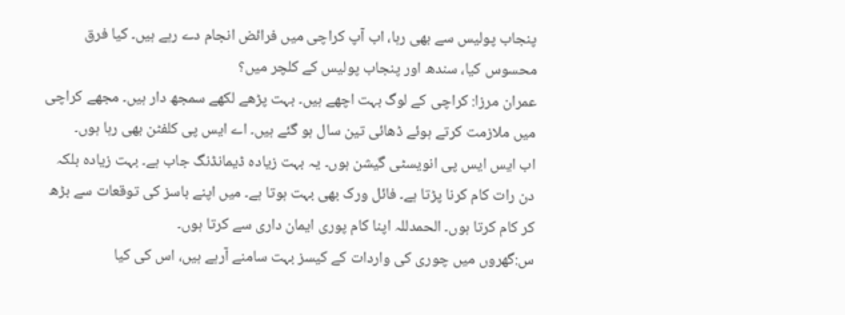پنجاب پولیس سے بھی رہا، اب آپ کراچی میں فرائض انجام دے رہے ہیں۔ کیا فرق محسوس کیا، سندھ اور پنجاب پولیس کے کلچر میں؟
عمران مرزا: کراچی کے لوگ بہت اچھے ہیں۔ بہت پڑھے لکھے سمجھ دار ہیں۔ مجھے کراچی میں ملازمت کرتے ہوئے ڈھائی تین سال ہو گئے ہیں۔ اے ایس پی کلفٹن بھی رہا ہوں۔
اب ایس ایس پی انویسٹی گیشن ہوں۔ یہ بہت زیادہ ڈیمانڈنگ جاب ہے۔ بہت زیادہ بلکہ دن رات کام کرنا پڑتا ہے۔ فائل ورک بھی بہت ہوتا ہے۔ میں اپنے باسز کی توقعات سے بڑھ کر کام کرتا ہوں۔ الحمدللہ اپنا کام پوری ایمان داری سے کرتا ہوں۔
س:گھروں میں چوری کی واردات کے کیسز بہت سامنے آرہے ہیں، اس کی کیا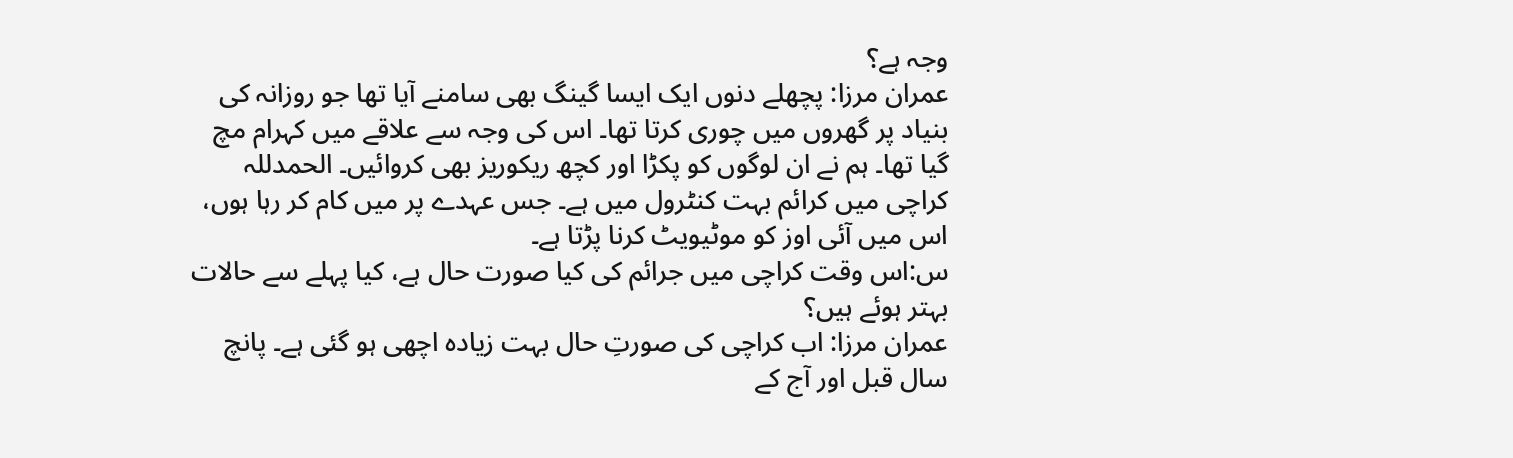وجہ ہے؟
عمران مرزا: پچھلے دنوں ایک ایسا گینگ بھی سامنے آیا تھا جو روزانہ کی بنیاد پر گھروں میں چوری کرتا تھا۔ اس کی وجہ سے علاقے میں کہرام مچ گیا تھا۔ ہم نے ان لوگوں کو پکڑا اور کچھ ریکوریز بھی کروائیں۔ الحمدللہ کراچی میں کرائم بہت کنٹرول میں ہے۔ جس عہدے پر میں کام کر رہا ہوں، اس میں آئی اوز کو موٹیویٹ کرنا پڑتا ہے۔
س:اس وقت کراچی میں جرائم کی کیا صورت حال ہے، کیا پہلے سے حالات بہتر ہوئے ہیں؟
عمران مرزا: اب کراچی کی صورتِ حال بہت زیادہ اچھی ہو گئی ہے۔ پانچ سال قبل اور آج کے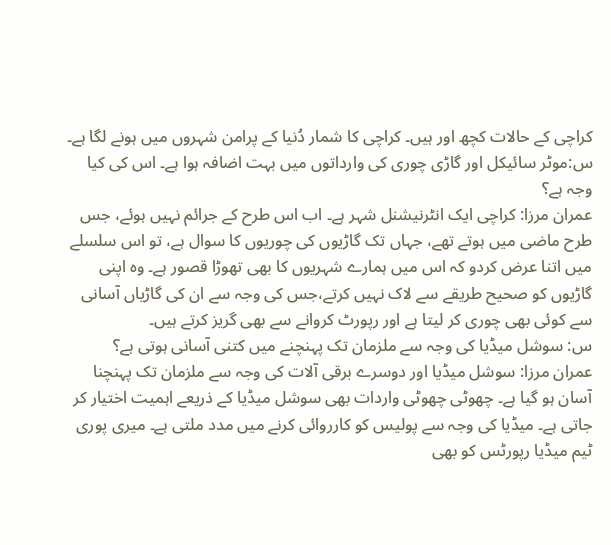کراچی کے حالات کچھ اور ہیں۔ کراچی کا شمار دُنیا کے پرامن شہروں میں ہونے لگا ہے۔
س:موٹر سائیکل اور گاڑی چوری کی وارداتوں میں بہت اضافہ ہوا ہے۔ اس کی کیا وجہ ہے؟
عمران مرزا: کراچی ایک انٹرنیشنل شہر ہے۔ اب اس طرح کے جرائم نہیں ہوئے، جس طرح ماضی میں ہوتے تھے، جہاں تک گاڑیوں کی چوریوں کا سوال ہے، تو اس سلسلے میں اتنا عرض کردو کہ اس میں ہمارے شہریوں کا بھی تھوڑا قصور ہے۔ وہ اپنی گاڑیوں کو صحیح طریقے سے لاک نہیں کرتے،جس کی وجہ سے ان کی گاڑیاں آسانی سے کوئی بھی چوری کر لیتا ہے اور رپورٹ کروانے سے بھی گریز کرتے ہیں۔
س: سوشل میڈیا کی وجہ سے ملزمان تک پہنچنے میں کتنی آسانی ہوتی ہے؟
عمران مرزا: سوشل میڈیا اور دوسرے برقی آلات کی وجہ سے ملزمان تک پہنچنا آسان ہو گیا ہے۔ چھوٹی چھوٹی واردات بھی سوشل میڈیا کے ذریعے اہمیت اختیار کر جاتی ہے۔ میڈیا کی وجہ سے پولیس کو کارروائی کرنے میں مدد ملتی ہے۔ میری پوری ٹیم میڈیا رپورٹس کو بھی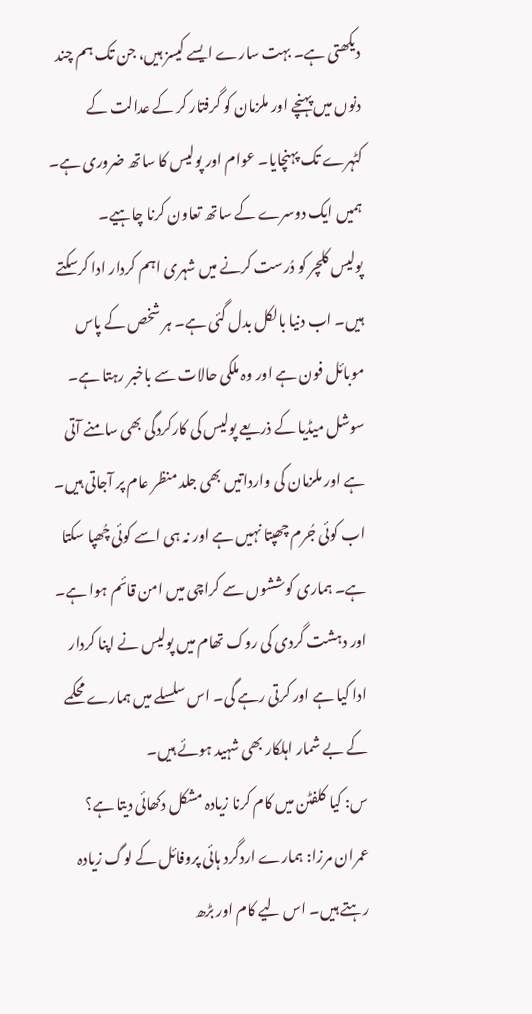دیکھتی ہے۔ بہت سارے ایسے کیسز ہیں، جن تک ہم چند دنوں میں پہنچے اور ملزمان کو گرفتار کر کے عدالت کے کٹہرے تک پہنچایا۔ عوام اور پولیس کا ساتھ ضروری ہے۔ ہمیں ایک دوسرے کے ساتھ تعاون کرنا چاہیے۔
پولیس کلچر کو دُرست کرنے میں شہری اہم کردار ادا کرسکتے ہیں۔ اب دنیا بالکل بدل گئی ہے۔ ہر شخص کے پاس موبائل فون ہے اور وہ ملکی حالات سے باخبر رہتا ہے۔ سوشل میڈیا کے ذریعے پولیس کی کارکردگی بھی سامنے آتی ہے اور ملزمان کی وارداتیں بھی جلد منظر عام پر آجاتی ہیں۔ اب کوئی جُرم چھپتا نہیں ہے اور نہ ہی اسے کوئی چُھپا سکتا ہے۔ ہماری کوششوں سے کراچی میں امن قائم ہوا ہے۔ اور دہشت گردی کی روک تھام میں پولیس نے اپنا کردار ادا کیا ہے اور کرتی رہے گی۔ اس سلسلے میں ہمارے محکمے کے بے شمار اہلکار بھی شہید ہوئے ہیں۔
س: کیا کلفٹن میں کام کرنا زیادہ مشکل دکھائی دیتا ہے؟
عمران مرزا: ہمارے اردگرد ہائی پروفائل کے لوگ زیادہ رہتے ہیں۔ اس لیے کام اور بڑھ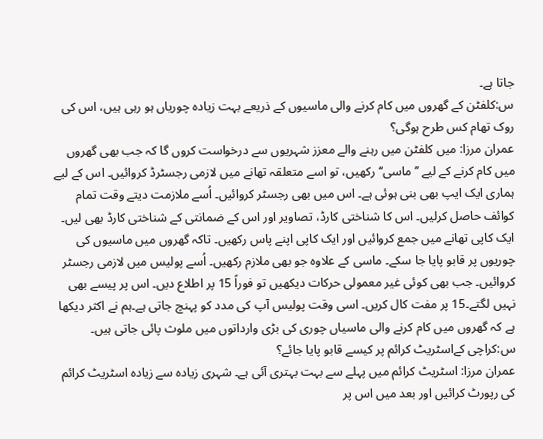جاتا ہے۔
س:کلفٹن کے گھروں میں کام کرنے والی ماسیوں کے ذریعے بہت زیادہ چوریاں ہو رہی ہیں، اس کی روک تھام کس طرح ہوگی؟
عمران مرزا: میں کلفٹن میں رہنے والے معزز شہریوں سے درخواست کروں گا کہ جب بھی گھروں میں کام کرنے کے لیے ’’ماسی‘‘ رکھیں، تو اسے متعلقہ تھانے میں لازمی رجسٹرڈ کروائیں۔ اس کے لیے ہماری ایک ایپ بھی بنی ہوئی ہے۔ اس میں بھی رجسٹر کروائیں۔ اُسے ملازمت دیتے وقت تمام کوائف حاصل کرلیں۔ اس کا شناختی کارڈ، تصاویر اور اس کے ضمانتی کے شناختی کارڈ بھی لیں۔
ایک کاپی تھانے میں جمع کروائیں اور ایک کاپی اپنے پاس رکھیں۔ تاکہ گھروں میں ماسیوں کی چوریوں پر قابو پایا جا سکے۔ ماسی کے علاوہ جو بھی ملازم رکھیں۔ اُسے پولیس میں لازمی رجسٹر کروائیں۔ جب بھی کوئی غیر معمولی حرکات دیکھیں تو فوراً 15 پر اطلاع دیں۔ اس پر پیسے بھی نہیں لگتے۔15 پر مفت کال کریں۔ اسی وقت پولیس آپ کی مدد کو پہنچ جاتی ہے۔ہم نے اکثر دیکھا ہے کہ گھروں میں کام کرنے والی ماسیاں چوری کی بڑی وارداتوں میں ملوث پائی جاتی ہیں۔
س:کراچی کےاسٹریٹ کرائم پر کیسے قابو پایا جائے؟
عمران مرزا: اسٹریٹ کرائم میں پہلے سے بہت بہتری آئی ہے۔ شہری زیادہ سے زیادہ اسٹریٹ کرائم کی رپورٹ کرائیں اور بعد میں اس پر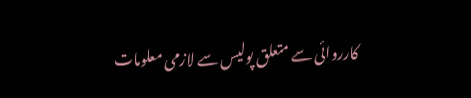کارروائی سے متعلق پولیس سے لازمی معلومات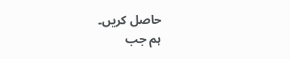حاصل کریں۔
ہم جب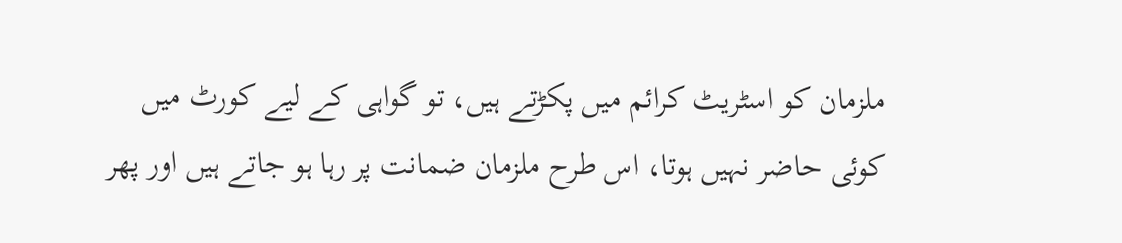ملزمان کو اسٹریٹ کرائم میں پکڑتے ہیں، تو گواہی کے لیے کورٹ میں کوئی حاضر نہیں ہوتا، اس طرح ملزمان ضمانت پر رہا ہو جاتے ہیں اور پھر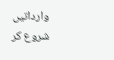وارداتیں شروع کر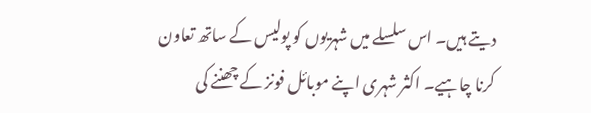دیتے ہیں۔ اس سلسلے میں شہریوں کو پولیس کے ساتھ تعاون کرنا چاہیے۔ اکثر شہری اپنے موبائل فونز کے چھننے کی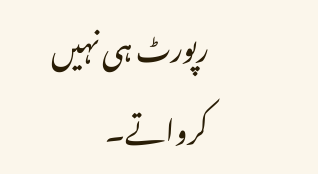رپورٹ ہی نہیں کرواتے۔